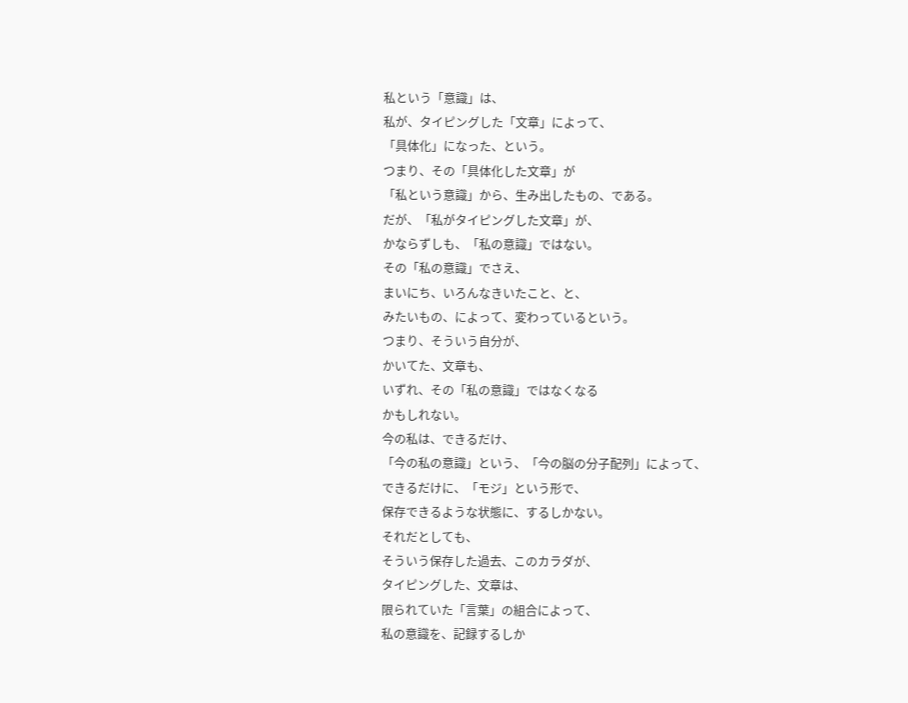私という「意識」は、
私が、タイピングした「文章」によって、
「具体化」になった、という。
つまり、その「具体化した文章」が
「私という意識」から、生み出したもの、である。
だが、「私がタイピングした文章」が、
かならずしも、「私の意識」ではない。
その「私の意識」でさえ、
まいにち、いろんなきいたこと、と、
みたいもの、によって、変わっているという。
つまり、そういう自分が、
かいてた、文章も、
いずれ、その「私の意識」ではなくなる
かもしれない。
今の私は、できるだけ、
「今の私の意識」という、「今の脳の分子配列」によって、
できるだけに、「モジ」という形で、
保存できるような状態に、するしかない。
それだとしても、
そういう保存した過去、このカラダが、
タイピングした、文章は、
限られていた「言葉」の組合によって、
私の意識を、記録するしか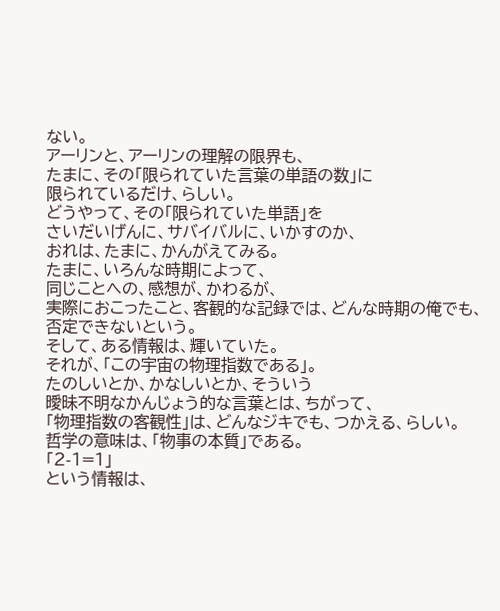ない。
アーリンと、アーリンの理解の限界も、
たまに、その「限られていた言葉の単語の数」に
限られているだけ、らしい。
どうやって、その「限られていた単語」を
さいだいげんに、サバイバルに、いかすのか、
おれは、たまに、かんがえてみる。
たまに、いろんな時期によって、
同じことへの、感想が、かわるが、
実際におこったこと、客観的な記録では、どんな時期の俺でも、
否定できないという。
そして、ある情報は、輝いていた。
それが、「この宇宙の物理指数である」。
たのしいとか、かなしいとか、そういう
曖昧不明なかんじょう的な言葉とは、ちがって、
「物理指数の客観性」は、どんなジキでも、つかえる、らしい。
哲学の意味は、「物事の本質」である。
「2-1=1」
という情報は、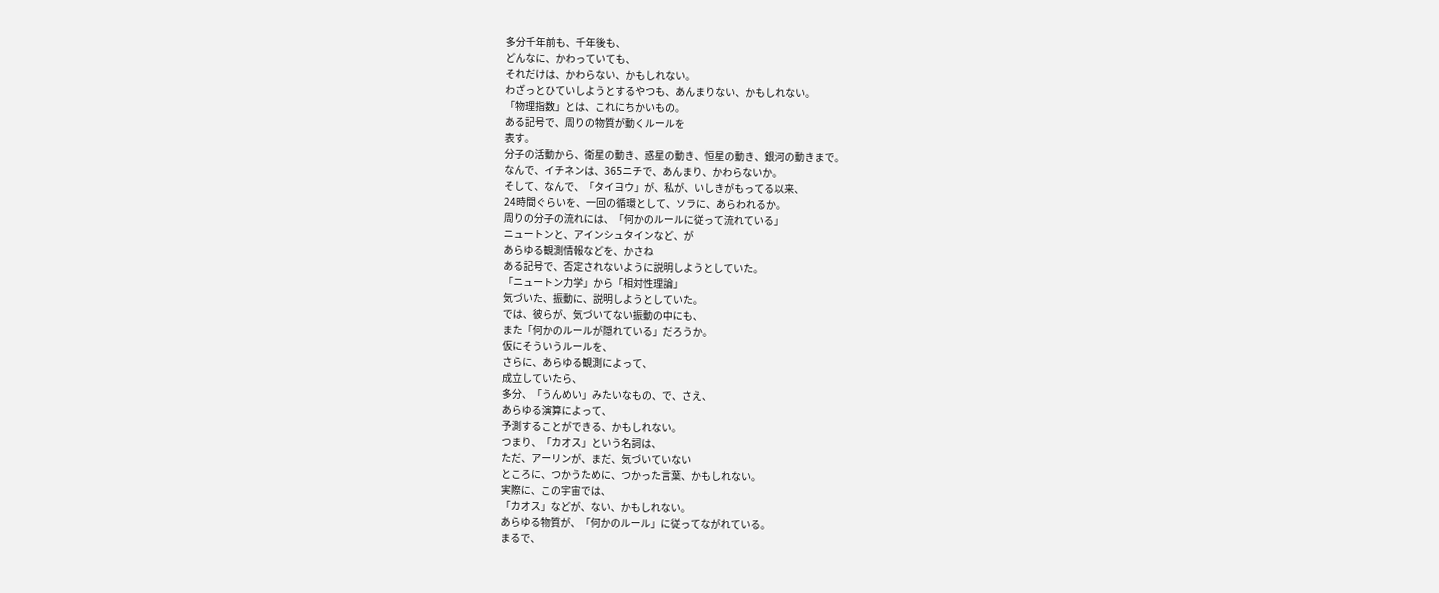多分千年前も、千年後も、
どんなに、かわっていても、
それだけは、かわらない、かもしれない。
わざっとひていしようとするやつも、あんまりない、かもしれない。
「物理指数」とは、これにちかいもの。
ある記号で、周りの物質が動くルールを
表す。
分子の活動から、衛星の動き、惑星の動き、恒星の動き、銀河の動きまで。
なんで、イチネンは、365ニチで、あんまり、かわらないか。
そして、なんで、「タイヨウ」が、私が、いしきがもってる以来、
24時間ぐらいを、一回の循環として、ソラに、あらわれるか。
周りの分子の流れには、「何かのルールに従って流れている」
ニュートンと、アインシュタインなど、が
あらゆる観測情報などを、かさね
ある記号で、否定されないように説明しようとしていた。
「ニュートン力学」から「相対性理論」
気づいた、振動に、説明しようとしていた。
では、彼らが、気づいてない振動の中にも、
また「何かのルールが隠れている」だろうか。
仮にそういうルールを、
さらに、あらゆる観測によって、
成立していたら、
多分、「うんめい」みたいなもの、で、さえ、
あらゆる演算によって、
予測することができる、かもしれない。
つまり、「カオス」という名詞は、
ただ、アーリンが、まだ、気づいていない
ところに、つかうために、つかった言葉、かもしれない。
実際に、この宇宙では、
「カオス」などが、ない、かもしれない。
あらゆる物質が、「何かのルール」に従ってながれている。
まるで、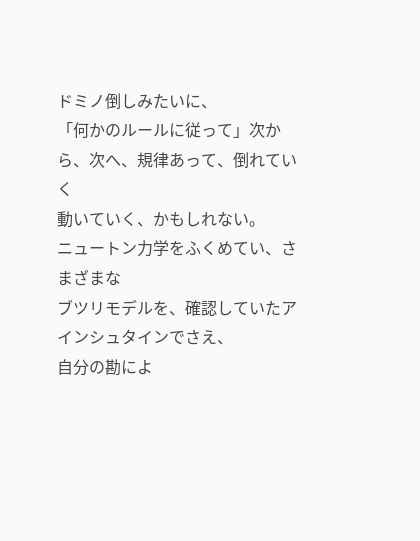ドミノ倒しみたいに、
「何かのルールに従って」次から、次へ、規律あって、倒れていく
動いていく、かもしれない。
ニュートン力学をふくめてい、さまざまな
ブツリモデルを、確認していたアインシュタインでさえ、
自分の勘によ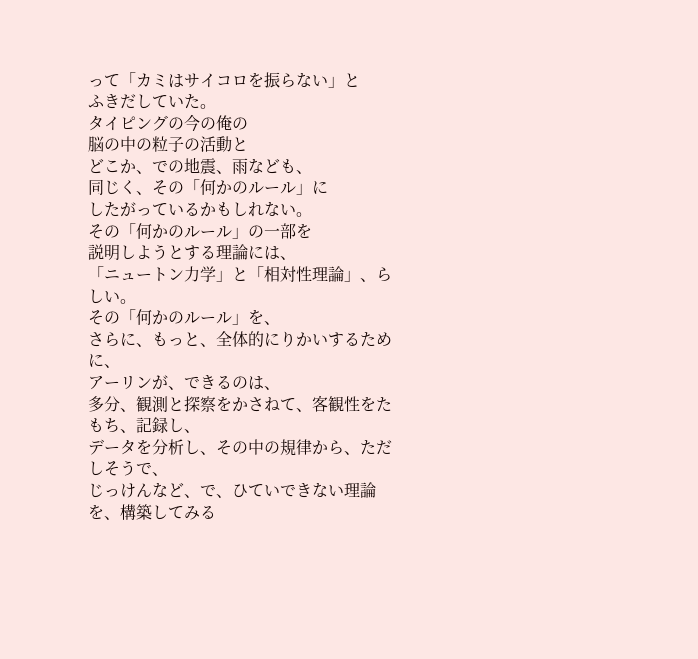って「カミはサイコロを振らない」と
ふきだしていた。
タイピングの今の俺の
脳の中の粒子の活動と
どこか、での地震、雨なども、
同じく、その「何かのルール」に
したがっているかもしれない。
その「何かのルール」の一部を
説明しようとする理論には、
「ニュートン力学」と「相対性理論」、らしい。
その「何かのルール」を、
さらに、もっと、全体的にりかいするために、
アーリンが、できるのは、
多分、観測と探察をかさねて、客観性をたもち、記録し、
データを分析し、その中の規律から、ただしそうで、
じっけんなど、で、ひていできない理論を、構築してみる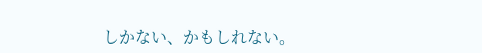しかない、かもしれない。